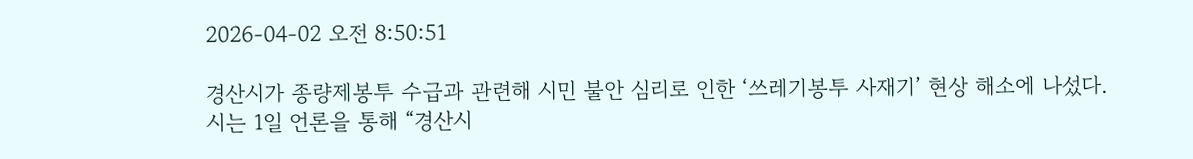2026-04-02 오전 8:50:51

경산시가 종량제봉투 수급과 관련해 시민 불안 심리로 인한 ‘쓰레기봉투 사재기’ 현상 해소에 나섰다.
시는 1일 언론을 통해 “경산시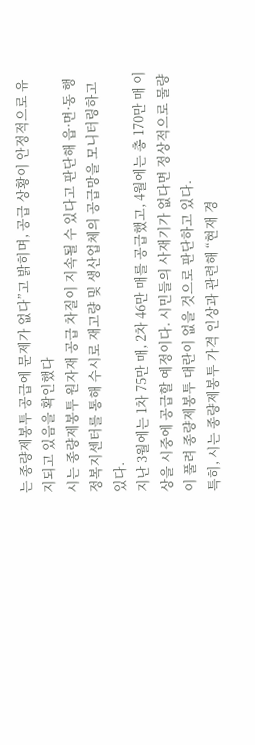는 종량제봉투 공급에 문제가 없다”고 밝히며, 공급 상황이 안정적으로 유지되고 있음을 확인했다
시는 종량제봉투 원자재 공급 차질이 지속될 수 있다고 판단해 읍·면·동 행정복지센터를 통해 수시로 재고량 및 생산업체의 공급망을 모니터링하고 있다.
지난 3월에는 1차 75만 매, 2차 46만 매를 공급했고, 4월에는 총 170만 매 이상을 시중에 공급할 예정이다. 시민들의 사재기가 없다면 정상적으로 물량이 풀려 종량제봉투 대란이 없을 것으로 판단하고 있다.
특히, 시는 종량제봉투 가격 인상과 관련해 “현재 경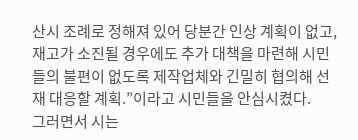산시 조례로 정해져 있어 당분간 인상 계획이 없고, 재고가 소진될 경우에도 추가 대책을 마련해 시민들의 불편이 없도록 제작업체와 긴밀히 협의해 선재 대응할 계획.”이라고 시민들을 안심시켰다.
그러면서 시는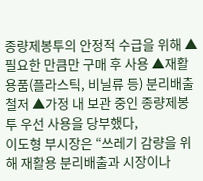종량제봉투의 안정적 수급을 위해 ▲필요한 만큼만 구매 후 사용 ▲재활용품(플라스틱, 비닐류 등) 분리배출 철저 ▲가정 내 보관 중인 종량제봉투 우선 사용을 당부했다,
이도형 부시장은 “쓰레기 감량을 위해 재활용 분리배출과 시장이나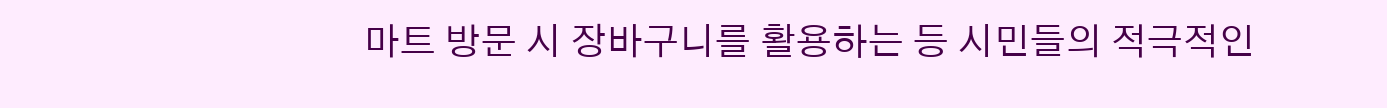마트 방문 시 장바구니를 활용하는 등 시민들의 적극적인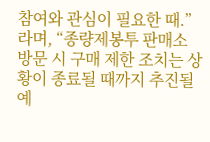참여와 관심이 필요한 때.”라며, “종량제봉투 판매소 방문 시 구매 제한 조치는 상황이 종료될 때까지 추진될 예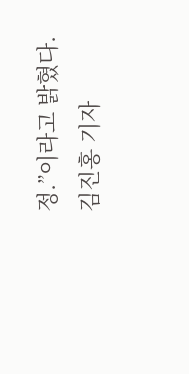정.”이라고 밝혔다.
김진홍 기자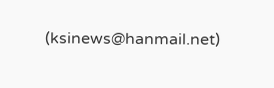(ksinews@hanmail.net)